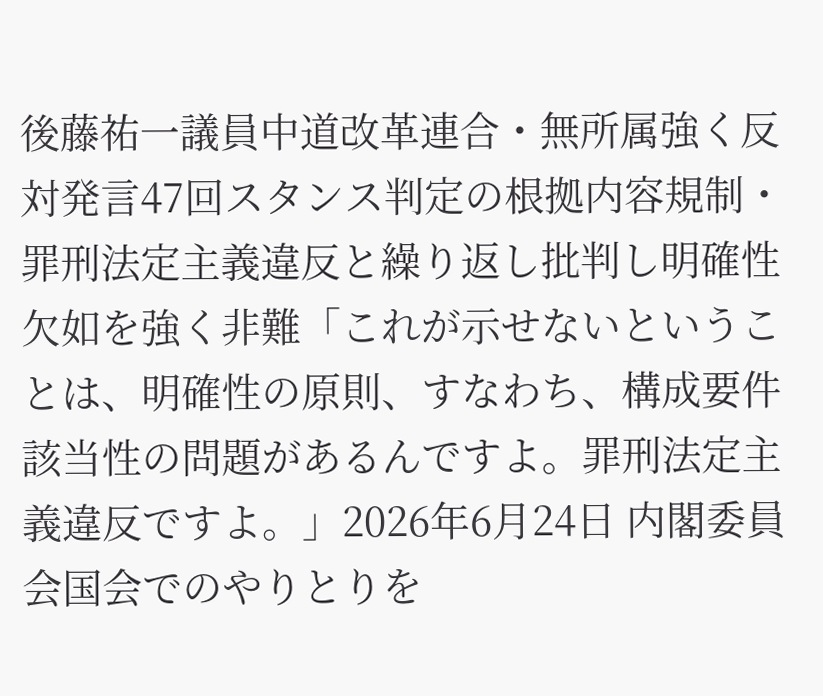後藤祐一議員中道改革連合・無所属強く反対発言47回スタンス判定の根拠内容規制・罪刑法定主義違反と繰り返し批判し明確性欠如を強く非難「これが示せないということは、明確性の原則、すなわち、構成要件該当性の問題があるんですよ。罪刑法定主義違反ですよ。」2026年6月24日 内閣委員会国会でのやりとりを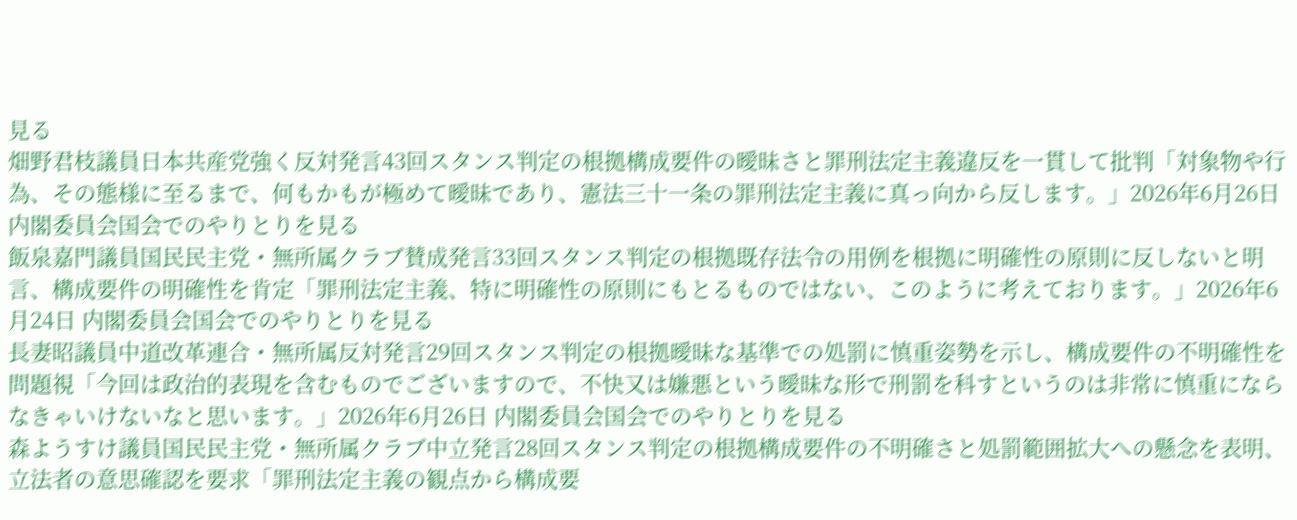見る
畑野君枝議員日本共産党強く反対発言43回スタンス判定の根拠構成要件の曖昧さと罪刑法定主義違反を一貫して批判「対象物や行為、その態様に至るまで、何もかもが極めて曖昧であり、憲法三十一条の罪刑法定主義に真っ向から反します。」2026年6月26日 内閣委員会国会でのやりとりを見る
飯泉嘉門議員国民民主党・無所属クラブ賛成発言33回スタンス判定の根拠既存法令の用例を根拠に明確性の原則に反しないと明言、構成要件の明確性を肯定「罪刑法定主義、特に明確性の原則にもとるものではない、このように考えております。」2026年6月24日 内閣委員会国会でのやりとりを見る
長妻昭議員中道改革連合・無所属反対発言29回スタンス判定の根拠曖昧な基準での処罰に慎重姿勢を示し、構成要件の不明確性を問題視「今回は政治的表現を含むものでございますので、不快又は嫌悪という曖昧な形で刑罰を科すというのは非常に慎重にならなきゃいけないなと思います。」2026年6月26日 内閣委員会国会でのやりとりを見る
森ようすけ議員国民民主党・無所属クラブ中立発言28回スタンス判定の根拠構成要件の不明確さと処罰範囲拡大への懸念を表明、立法者の意思確認を要求「罪刑法定主義の観点から構成要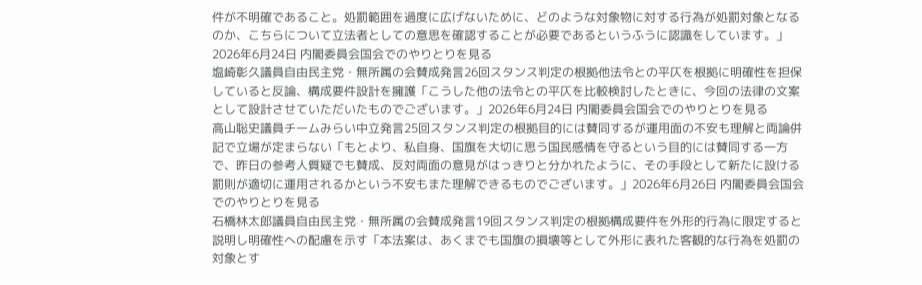件が不明確であること。処罰範囲を過度に広げないために、どのような対象物に対する行為が処罰対象となるのか、こちらについて立法者としての意思を確認することが必要であるというふうに認識をしています。」2026年6月24日 内閣委員会国会でのやりとりを見る
塩崎彰久議員自由民主党・無所属の会賛成発言26回スタンス判定の根拠他法令との平仄を根拠に明確性を担保していると反論、構成要件設計を擁護「こうした他の法令との平仄を比較検討したときに、今回の法律の文案として設計させていただいたものでございます。」2026年6月24日 内閣委員会国会でのやりとりを見る
高山聡史議員チームみらい中立発言25回スタンス判定の根拠目的には賛同するが運用面の不安も理解と両論併記で立場が定まらない「もとより、私自身、国旗を大切に思う国民感情を守るという目的には賛同する一方で、昨日の参考人質疑でも賛成、反対両面の意見がはっきりと分かれたように、その手段として新たに設ける罰則が適切に運用されるかという不安もまた理解できるものでございます。」2026年6月26日 内閣委員会国会でのやりとりを見る
石橋林太郎議員自由民主党・無所属の会賛成発言19回スタンス判定の根拠構成要件を外形的行為に限定すると説明し明確性への配慮を示す「本法案は、あくまでも国旗の損壊等として外形に表れた客観的な行為を処罰の対象とす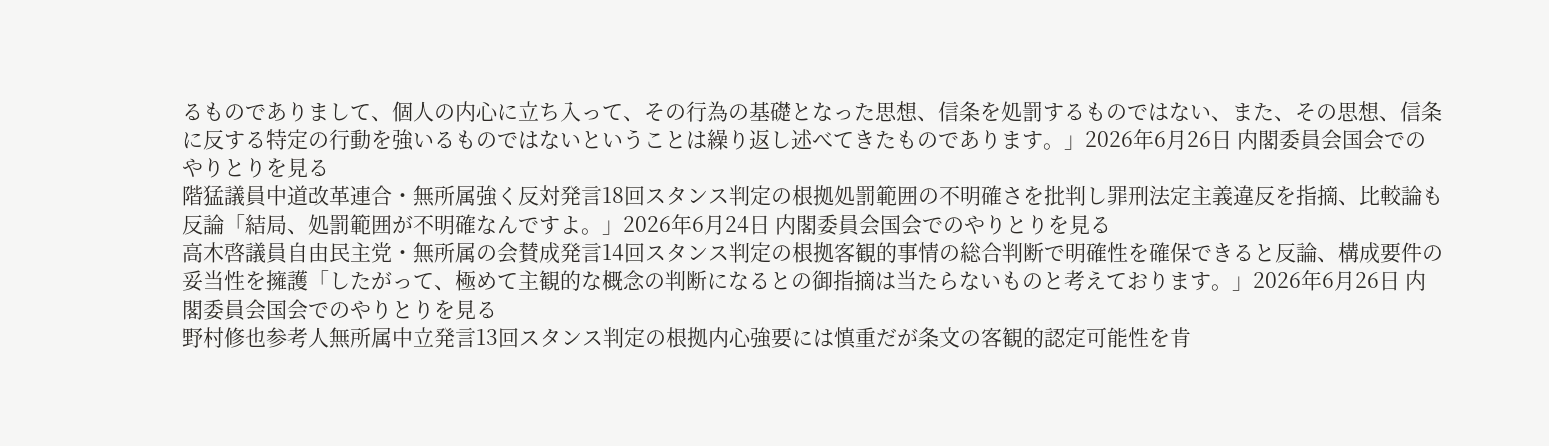るものでありまして、個人の内心に立ち入って、その行為の基礎となった思想、信条を処罰するものではない、また、その思想、信条に反する特定の行動を強いるものではないということは繰り返し述べてきたものであります。」2026年6月26日 内閣委員会国会でのやりとりを見る
階猛議員中道改革連合・無所属強く反対発言18回スタンス判定の根拠処罰範囲の不明確さを批判し罪刑法定主義違反を指摘、比較論も反論「結局、処罰範囲が不明確なんですよ。」2026年6月24日 内閣委員会国会でのやりとりを見る
高木啓議員自由民主党・無所属の会賛成発言14回スタンス判定の根拠客観的事情の総合判断で明確性を確保できると反論、構成要件の妥当性を擁護「したがって、極めて主観的な概念の判断になるとの御指摘は当たらないものと考えております。」2026年6月26日 内閣委員会国会でのやりとりを見る
野村修也参考人無所属中立発言13回スタンス判定の根拠内心強要には慎重だが条文の客観的認定可能性を肯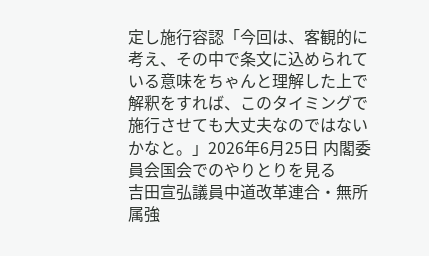定し施行容認「今回は、客観的に考え、その中で条文に込められている意味をちゃんと理解した上で解釈をすれば、このタイミングで施行させても大丈夫なのではないかなと。」2026年6月25日 内閣委員会国会でのやりとりを見る
吉田宣弘議員中道改革連合・無所属強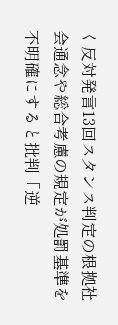く反対発言13回スタンス判定の根拠社会通念や総合考慮の規定が処罰基準を不明確にすると批判「逆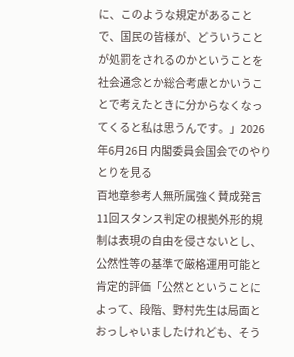に、このような規定があることで、国民の皆様が、どういうことが処罰をされるのかということを社会通念とか総合考慮とかいうことで考えたときに分からなくなってくると私は思うんです。」2026年6月26日 内閣委員会国会でのやりとりを見る
百地章参考人無所属強く賛成発言11回スタンス判定の根拠外形的規制は表現の自由を侵さないとし、公然性等の基準で厳格運用可能と肯定的評価「公然とということによって、段階、野村先生は局面とおっしゃいましたけれども、そう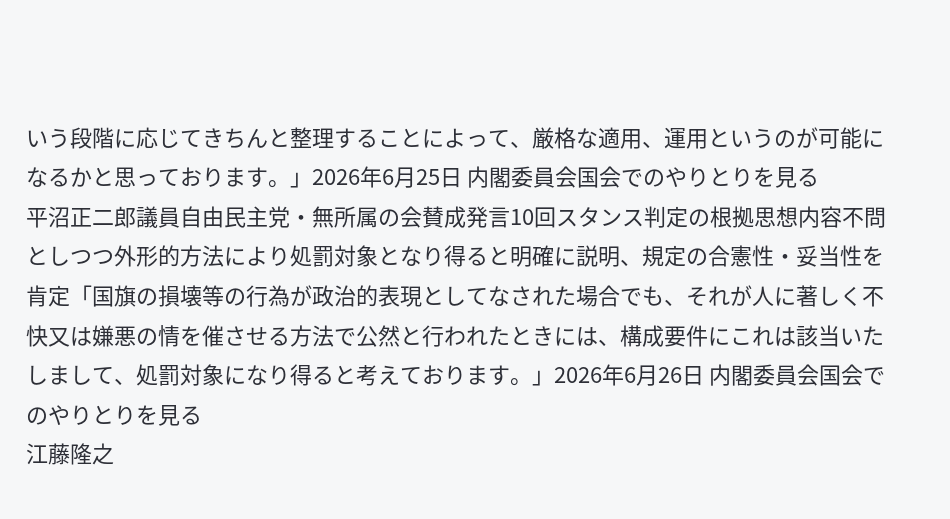いう段階に応じてきちんと整理することによって、厳格な適用、運用というのが可能になるかと思っております。」2026年6月25日 内閣委員会国会でのやりとりを見る
平沼正二郎議員自由民主党・無所属の会賛成発言10回スタンス判定の根拠思想内容不問としつつ外形的方法により処罰対象となり得ると明確に説明、規定の合憲性・妥当性を肯定「国旗の損壊等の行為が政治的表現としてなされた場合でも、それが人に著しく不快又は嫌悪の情を催させる方法で公然と行われたときには、構成要件にこれは該当いたしまして、処罰対象になり得ると考えております。」2026年6月26日 内閣委員会国会でのやりとりを見る
江藤隆之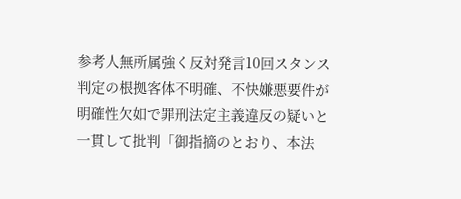参考人無所属強く反対発言10回スタンス判定の根拠客体不明確、不快嫌悪要件が明確性欠如で罪刑法定主義違反の疑いと一貫して批判「御指摘のとおり、本法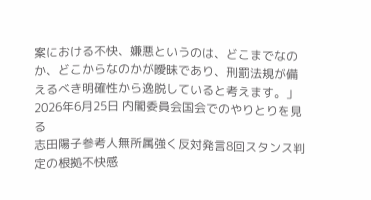案における不快、嫌悪というのは、どこまでなのか、どこからなのかが曖昧であり、刑罰法規が備えるべき明確性から逸脱していると考えます。」2026年6月25日 内閣委員会国会でのやりとりを見る
志田陽子参考人無所属強く反対発言8回スタンス判定の根拠不快感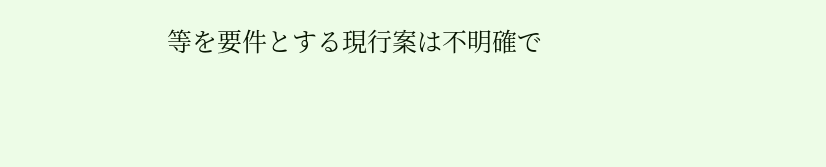等を要件とする現行案は不明確で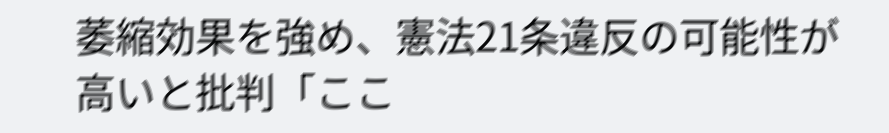萎縮効果を強め、憲法21条違反の可能性が高いと批判「ここ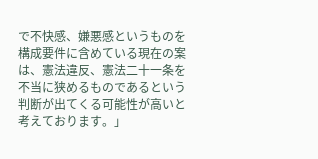で不快感、嫌悪感というものを構成要件に含めている現在の案は、憲法違反、憲法二十一条を不当に狭めるものであるという判断が出てくる可能性が高いと考えております。」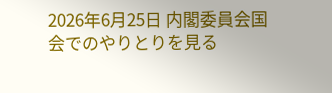2026年6月25日 内閣委員会国会でのやりとりを見る